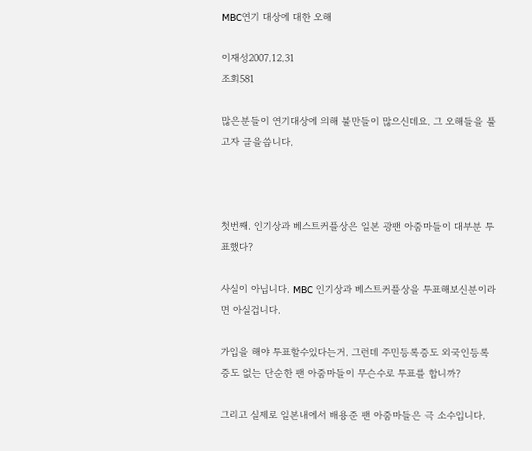MBC연기 대상에 대한 오해

이재성2007.12.31
조회581

많은분들이 연기대상에 의해 불만들이 많으신데요. 그 오해들을 풀고자 글을씁니다.



첫번째. 인기상과 베스트커플상은 일본 광팬 아줌마들이 대부분 투표했다?

사실이 아닙니다. MBC 인기상과 베스트커플상을 투표해보신분이라면 아실겁니다.

가입을 해야 투표할수있다는거. 그런데 주민등록증도 외국인등록증도 없는 단순한 팬 아줌마들이 무슨수로 투표를 합니까?

그리고 실제로 일본내에서 배용준 팬 아줌마들은 극 소수입니다.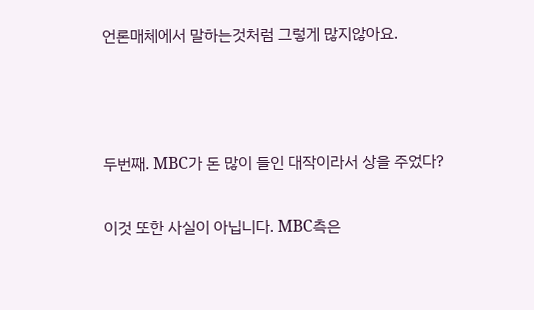언론매체에서 말하는것처럼 그렇게 많지않아요.



두번째. MBC가 돈 많이 들인 대작이라서 상을 주었다?

이것 또한 사실이 아닙니다. MBC측은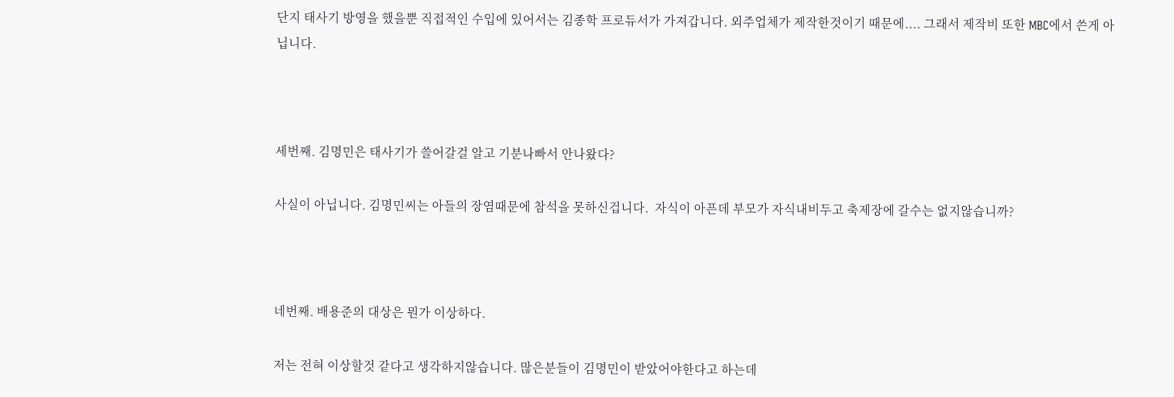단지 태사기 방영을 했을뿐 직접적인 수입에 있어서는 김종학 프로듀서가 가져갑니다. 외주업체가 제작한것이기 때문에.... 그래서 제작비 또한 MBC에서 쓴게 아닙니다.



세번째. 김명민은 태사기가 쓸어갈걸 알고 기분나빠서 안나왔다?

사실이 아닙니다. 김명민씨는 아들의 장염때문에 참석을 못하신겁니다.  자식이 아픈데 부모가 자식내비두고 축제장에 갈수는 없지않습니까?



네번째. 배용준의 대상은 뭔가 이상하다.

저는 전혀 이상할것 같다고 생각하지않습니다. 많은분들이 김명민이 받았어야한다고 하는데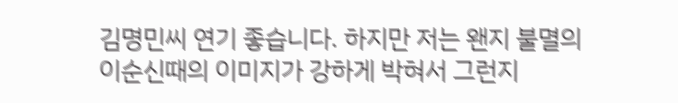김명민씨 연기 좋습니다. 하지만 저는 왠지 불멸의 이순신때의 이미지가 강하게 박혀서 그런지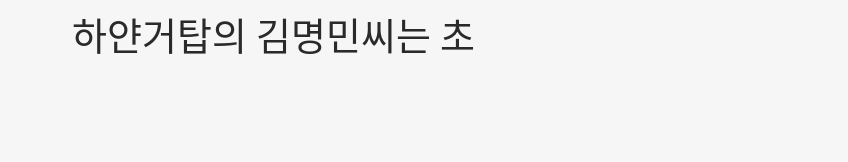하얀거탑의 김명민씨는 초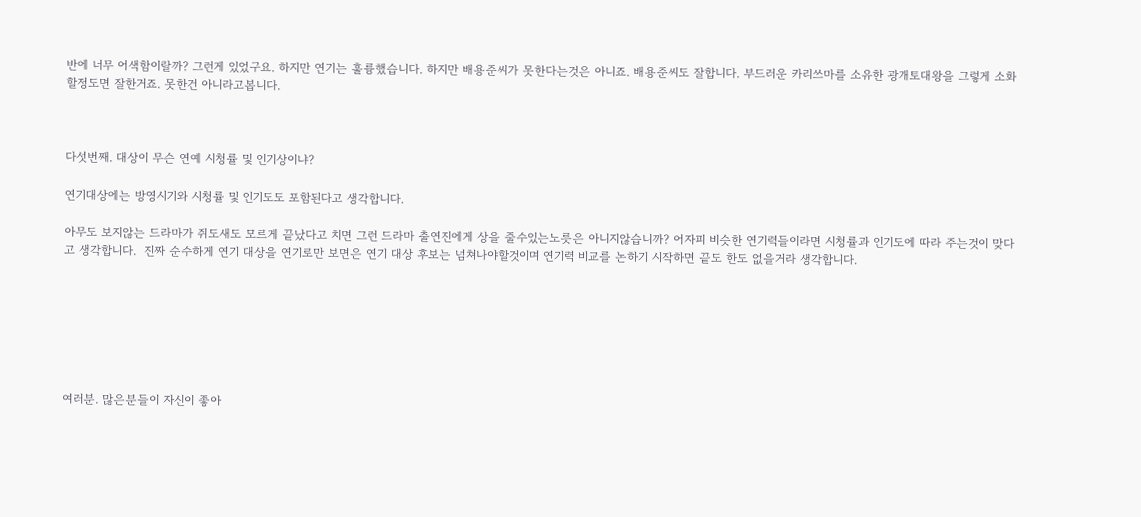반에 너무 어색함이랄까? 그런게 있었구요. 하지만 연기는 훌륭했습니다. 하지만 배용준씨가 못한다는것은 아니죠. 배용준씨도 잘합니다. 부드러운 카리쓰마를 소유한 광개토대왕을 그렇게 소화할정도면 잘한거죠. 못한건 아니라고봅니다.



다섯번째. 대상이 무슨 연예 시청률 및 인기상이냐?

연기대상에는 방영시기와 시청률 및 인기도도 포함된다고 생각합니다.

아무도 보지않는 드라마가 쥐도새도 모르게 끝났다고 치면 그런 드라마 출연진에게 상을 줄수있는노릇은 아니지않습니까? 어자피 비슷한 연기력들이라면 시청률과 인기도에 따라 주는것이 맞다고 생각합니다.  진짜 순수하게 연기 대상을 연기로만 보면은 연기 대상 후보는 넘쳐나야할것이며 연기력 비교를 논하기 시작하면 끝도 한도 없을거라 생각합니다.







여러분. 많은분들이 자신이 좋아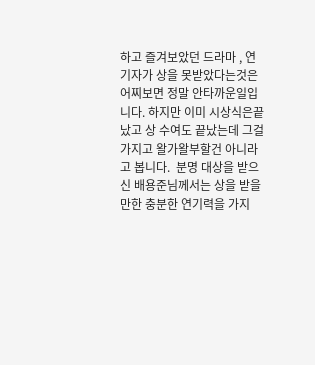하고 즐겨보았던 드라마 , 연기자가 상을 못받았다는것은 어찌보면 정말 안타까운일입니다. 하지만 이미 시상식은끝났고 상 수여도 끝났는데 그걸 가지고 왈가왈부할건 아니라고 봅니다.  분명 대상을 받으신 배용준님께서는 상을 받을만한 충분한 연기력을 가지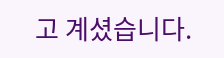고 계셨습니다.